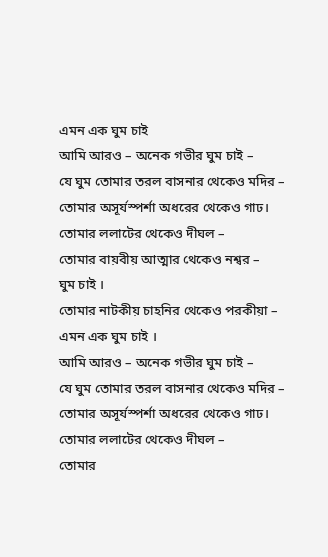এমন এক ঘুম চাই
আমি আরও – অনেক গভীর ঘুম চাই –
যে ঘুম তোমার তরল বাসনার থেকেও মদির –
তোমার অসূর্যস্পর্শা অধরের থেকেও গাঢ।
তোমার ললাটের থেকেও দীঘল –
তোমার বায়বীয় আত্মার থেকেও নশ্বর –
ঘুম চাই ।
তোমার নাটকীয় চাহনির থেকেও পরকীয়া –
এমন এক ঘুম চাই ।
আমি আরও – অনেক গভীর ঘুম চাই –
যে ঘুম তোমার তরল বাসনার থেকেও মদির –
তোমার অসূর্যস্পর্শা অধরের থেকেও গাঢ।
তোমার ললাটের থেকেও দীঘল –
তোমার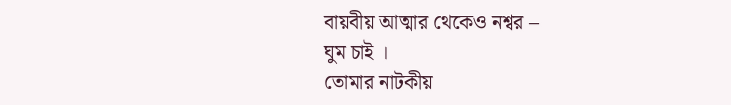বায়বীয় আত্মার থেকেও নশ্বর –
ঘুম চাই ।
তোমার নাটকীয়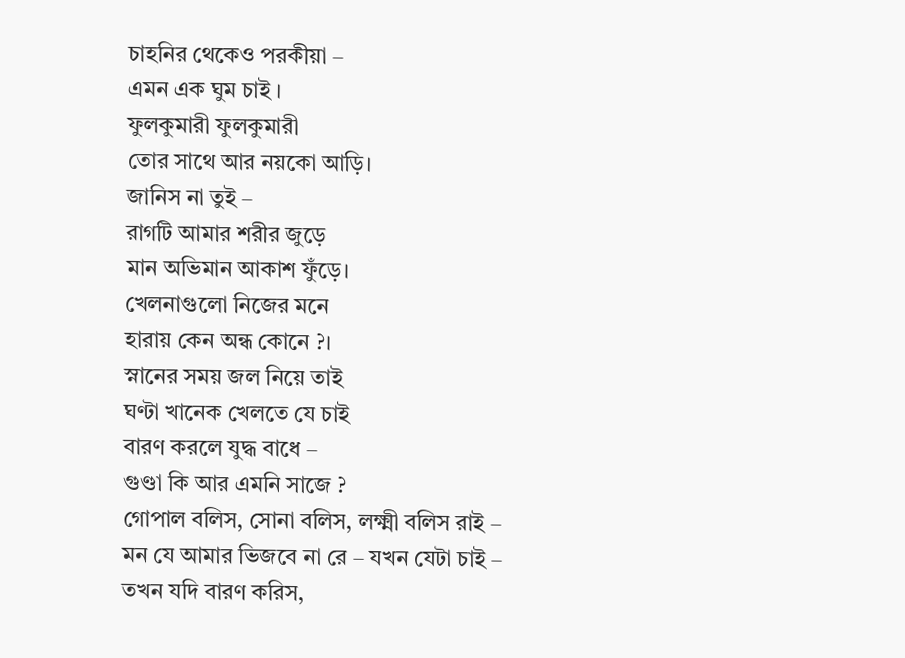চাহনির থেকেও পরকীয়া –
এমন এক ঘুম চাই ।
ফুলকুমারী ফুলকুমারী
তোর সাথে আর নয়কো আড়ি।
জানিস না তুই –
রাগটি আমার শরীর জুড়ে
মান অভিমান আকাশ ফুঁড়ে।
খেলনাগুলো নিজের মনে
হারায় কেন অন্ধ কোনে ?।
স্নানের সময় জল নিয়ে তাই
ঘণ্টা খানেক খেলতে যে চাই
বারণ করলে যুদ্ধ বাধে –
গুণ্ডা কি আর এমনি সাজে ?
গোপাল বলিস, সোনা বলিস, লক্ষ্মী বলিস রাই –
মন যে আমার ভিজবে না রে – যখন যেটা চাই –
তখন যদি বারণ করিস,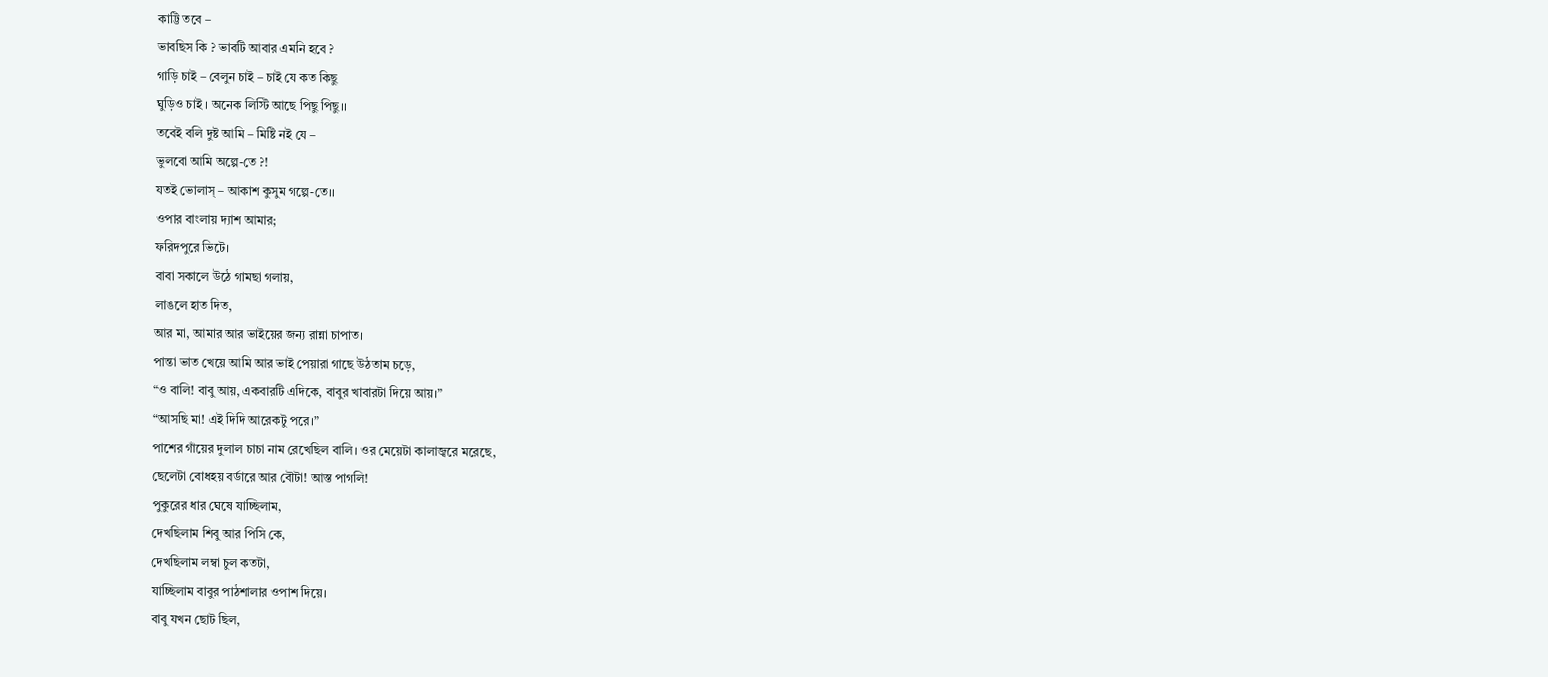কাট্টি তবে –
ভাবছিস কি ? ভাবটি আবার এমনি হবে ?
গাড়ি চাই – বেলুন চাই – চাই যে কত কিছু
ঘুড়িও চাই । অনেক লিস্টি আছে পিছু পিছু।।
তবেই বলি দুষ্ট আমি – মিষ্টি নই যে –
ভুলবো আমি অল্পে-তে ?!
যতই ভোলাস্ – আকাশ কুসুম গল্পে-তে।।
ওপার বাংলায় দ্যাশ আমার;
ফরিদপুরে ভিটে।
বাবা সকালে উঠে গামছা গলায়,
লাঙলে হাত দিত,
আর মা, আমার আর ভাইয়ের জন্য রান্না চাপাত।
পান্তা ভাত খেয়ে আমি আর ভাই পেয়ারা গাছে উঠতাম চড়ে,
“ও বালি! বাবু আয়, একবারটি এদিকে, বাবুর খাবারটা দিয়ে আয়।”
“আসছি মা! এই দিদি আরেকটু পরে।”
পাশের গাঁয়ের দুলাল চাচা নাম রেখেছিল বালি। ওর মেয়েটা কালাজ্বরে মরেছে,
ছেলেটা বোধহয় বর্ডারে আর বৌটা! আস্ত পাগলি!
পুকুরের ধার ঘেষে যাচ্ছিলাম,
দেখছিলাম শিবু আর পিসি কে,
দেখছিলাম লম্বা চুল কতটা,
যাচ্ছিলাম বাবুর পাঠশালার ওপাশ দিয়ে।
বাবু যখন ছোট ছিল,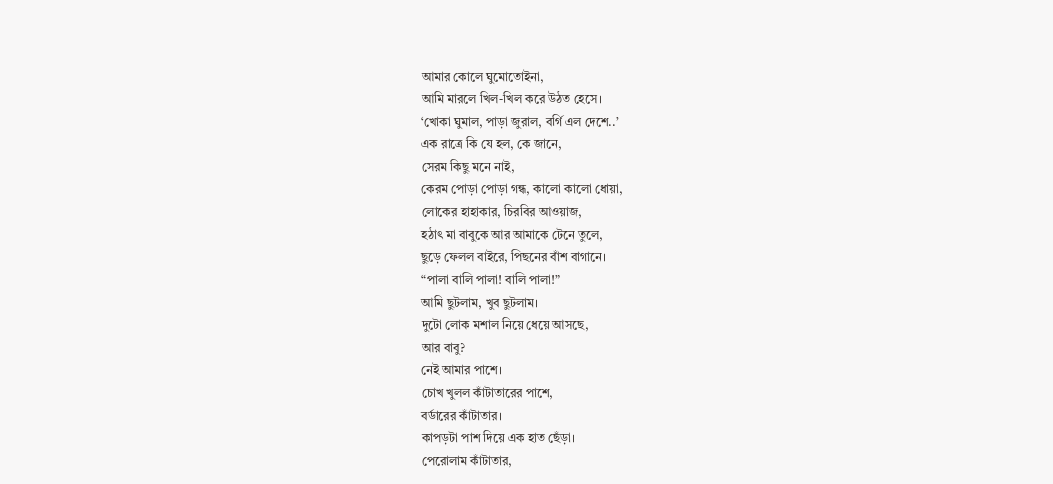আমার কোলে ঘুমোতোইনা,
আমি মারলে খিল-খিল করে উঠত হেসে।
‘খোকা ঘুমাল, পাড়া জুরাল, বর্গি এল দেশে..’
এক রাত্রে কি যে হল, কে জানে,
সেরম কিছু মনে নাই,
কেরম পোড়া পোড়া গন্ধ, কালো কালো ধোয়া,
লোকের হাহাকার, চিরবির আওয়াজ,
হঠাৎ মা বাবুকে আর আমাকে টেনে তুলে,
ছুড়ে ফেলল বাইরে, পিছনের বাঁশ বাগানে।
“পালা বালি পালা! বালি পালা!”
আমি ছুটলাম, খুব ছুটলাম।
দুটো লোক মশাল নিয়ে ধেয়ে আসছে,
আর বাবু?
নেই আমার পাশে।
চোখ খুলল কাঁটাতারের পাশে,
বর্ডারের কাঁটাতার।
কাপড়টা পাশ দিয়ে এক হাত ছেঁড়া।
পেরোলাম কাঁটাতার,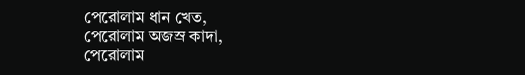পেরোলাম ধান খেত,
পেরোলাম অজস্র কাদা,
পেরোলাম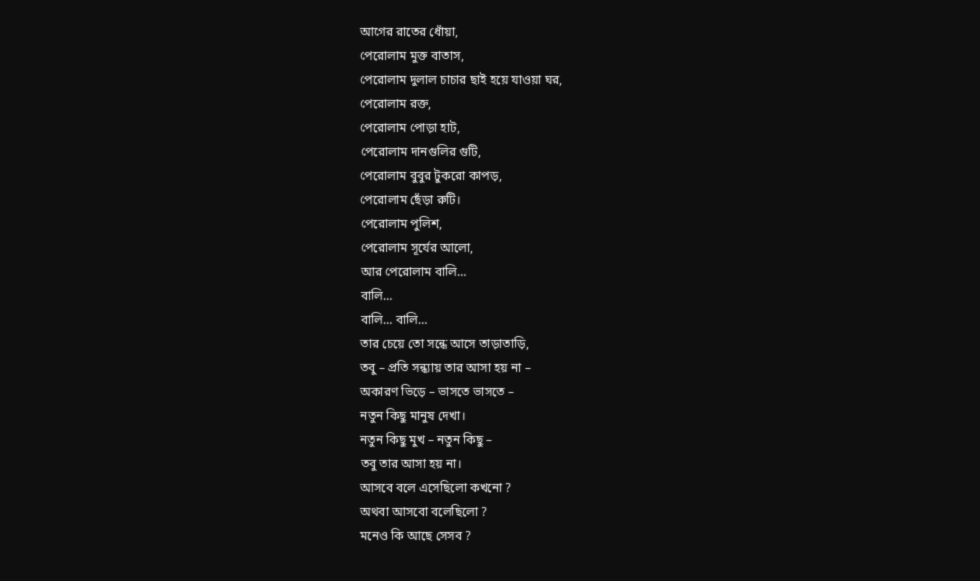আগের রাতের ধোঁয়া,
পেরোলাম মুক্ত বাতাস,
পেরোলাম দুলাল চাচার ছাই হয়ে যাওয়া ঘর,
পেরোলাম রক্ত,
পেরোলাম পোড়া হাট,
পেরোলাম দানগুলির গুটি,
পেরোলাম বুবুর টুকরো কাপড়,
পেরোলাম ছেঁড়া রুটি।
পেরোলাম পুলিশ,
পেরোলাম সূর্যের আলো,
আর পেরোলাম বালি…
বালি…
বালি… বালি…
তার চেয়ে তো সন্ধে আসে তাড়াতাড়ি,
তবু – প্রতি সন্ধ্যায় তার আসা হয় না –
অকারণ ভিড়ে – ভাসতে ভাসতে –
নতুন কিছু মানুষ দেখা।
নতুন কিছু মুখ – নতুন কিছু –
তবু তার আসা হয় না।
আসবে বলে এসেছিলো কখনো ?
অথবা আসবো বলেছিলো ?
মনেও কি আছে সেসব ?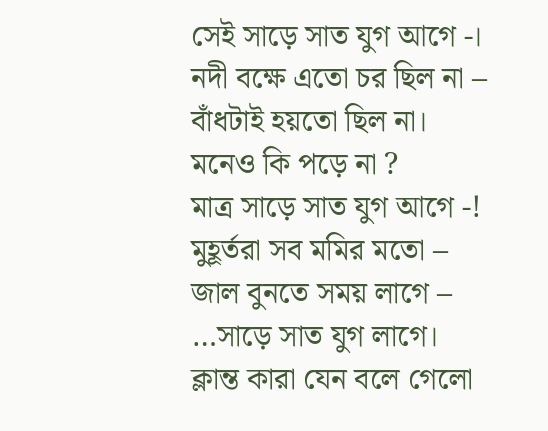সেই সাড়ে সাত যুগ আগে -।
নদী বক্ষে এতো চর ছিল না –
বাঁধটাই হয়তো ছিল না।
মনেও কি পড়ে না ?
মাত্র সাড়ে সাত যুগ আগে -!
মুহূর্তরা সব মমির মতো –
জাল বুনতে সময় লাগে –
…সাড়ে সাত যুগ লাগে।
ক্লান্ত কারা যেন বলে গেলো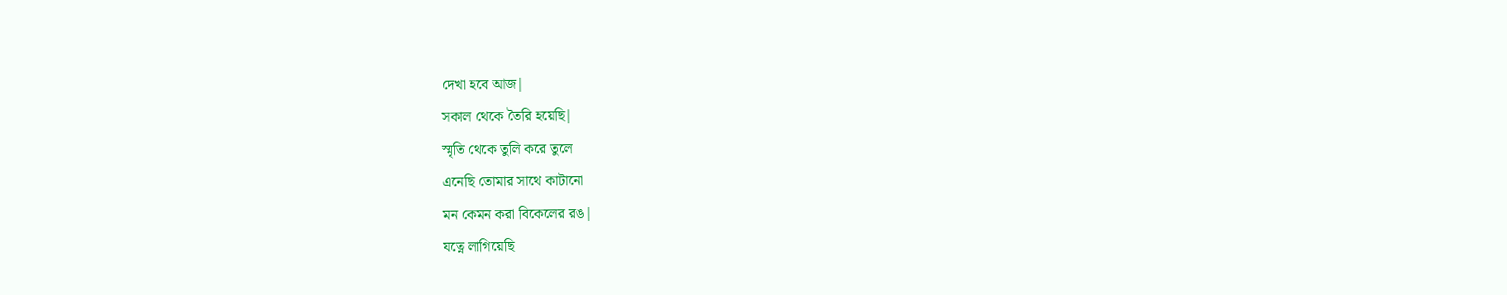দেখা হবে আজ|
সকাল থেকে তৈরি হয়েছি|
স্মৃতি থেকে তুলি করে তুলে
এনেছি তোমার সাথে কাটানো
মন কেমন করা বিকেলের রঙ|
যত্নে লাগিয়েছি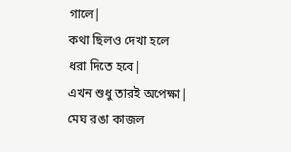গালে|
কথা ছিলও দেখা হলে
ধরা দিতে হবে|
এখন শুধু তারই অপেক্ষা|
মেঘ রঙা কাজল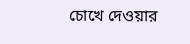চোখে দেওয়ার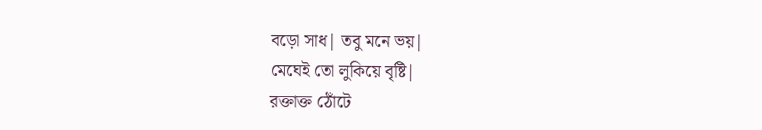বড়ো সাধ| তবু মনে ভয়|
মেঘেই তো লুকিয়ে বৃষ্টি|
রক্তাক্ত ঠোঁটে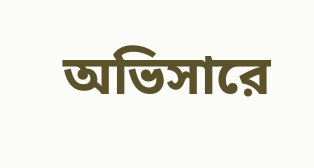অভিসারে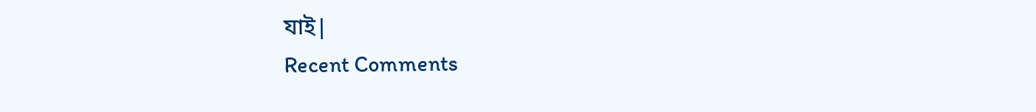যাই|
Recent Comments